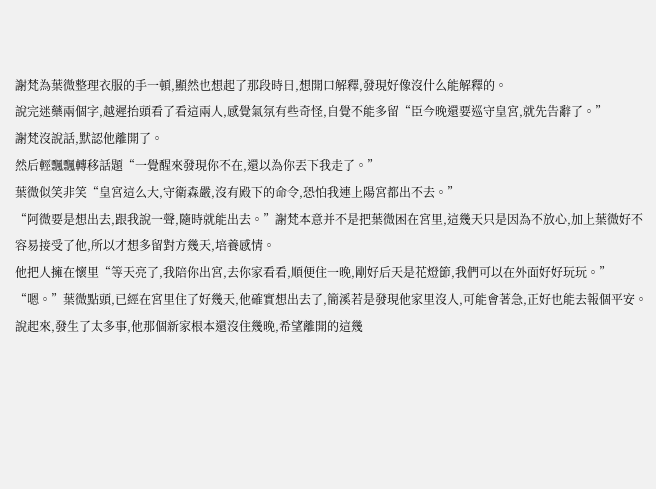謝梵為葉微整理衣服的手一頓,顯然也想起了那段時日,想開口解釋,發現好像沒什么能解釋的。
說完迷藥兩個字,越遲抬頭看了看這兩人,感覺氣氛有些奇怪,自覺不能多留“臣今晚還要巡守皇宮,就先告辭了。”
謝梵沒說話,默認他離開了。
然后輕飄飄轉移話題“一覺醒來發現你不在,還以為你丟下我走了。”
葉微似笑非笑“皇宮這么大,守衛森嚴,沒有殿下的命令,恐怕我連上陽宮都出不去。”
“阿微要是想出去,跟我說一聲,隨時就能出去。”謝梵本意并不是把葉微困在宮里,這幾天只是因為不放心,加上葉微好不容易接受了他,所以才想多留對方幾天,培養感情。
他把人擁在懷里“等天亮了,我陪你出宮,去你家看看,順便住一晚,剛好后天是花燈節,我們可以在外面好好玩玩。”
“嗯。”葉微點頭,已經在宮里住了好幾天,他確實想出去了,簡溪若是發現他家里沒人,可能會著急,正好也能去報個平安。
說起來,發生了太多事,他那個新家根本還沒住幾晚,希望離開的這幾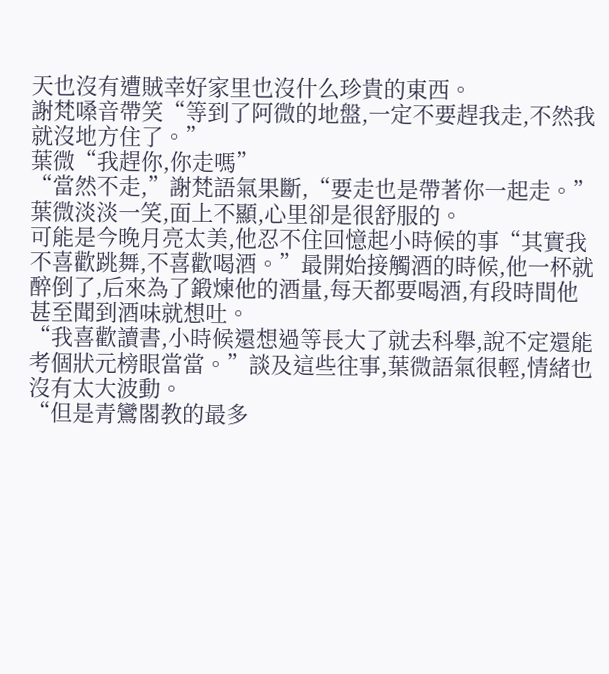天也沒有遭賊幸好家里也沒什么珍貴的東西。
謝梵嗓音帶笑“等到了阿微的地盤,一定不要趕我走,不然我就沒地方住了。”
葉微“我趕你,你走嗎”
“當然不走,”謝梵語氣果斷,“要走也是帶著你一起走。”
葉微淡淡一笑,面上不顯,心里卻是很舒服的。
可能是今晚月亮太美,他忍不住回憶起小時候的事“其實我不喜歡跳舞,不喜歡喝酒。”最開始接觸酒的時候,他一杯就醉倒了,后來為了鍛煉他的酒量,每天都要喝酒,有段時間他甚至聞到酒味就想吐。
“我喜歡讀書,小時候還想過等長大了就去科舉,說不定還能考個狀元榜眼當當。”談及這些往事,葉微語氣很輕,情緒也沒有太大波動。
“但是青鸞閣教的最多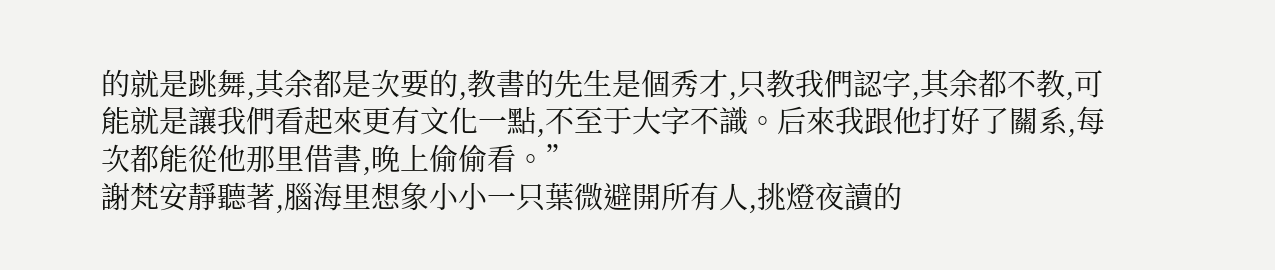的就是跳舞,其余都是次要的,教書的先生是個秀才,只教我們認字,其余都不教,可能就是讓我們看起來更有文化一點,不至于大字不識。后來我跟他打好了關系,每次都能從他那里借書,晚上偷偷看。”
謝梵安靜聽著,腦海里想象小小一只葉微避開所有人,挑燈夜讀的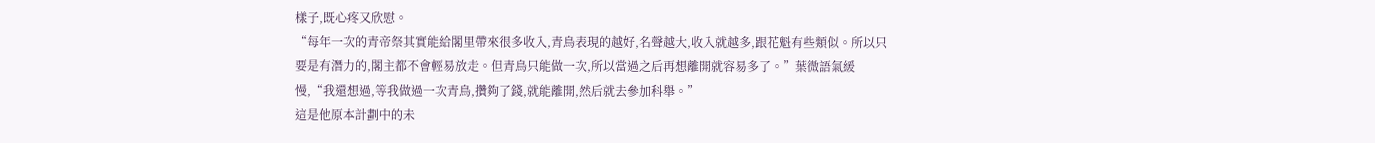樣子,既心疼又欣慰。
“每年一次的青帝祭其實能給閣里帶來很多收入,青鳥表現的越好,名聲越大,收入就越多,跟花魁有些類似。所以只要是有潛力的,閣主都不會輕易放走。但青鳥只能做一次,所以當過之后再想離開就容易多了。”葉微語氣緩慢,“我還想過,等我做過一次青鳥,攢夠了錢,就能離開,然后就去參加科舉。”
這是他原本計劃中的未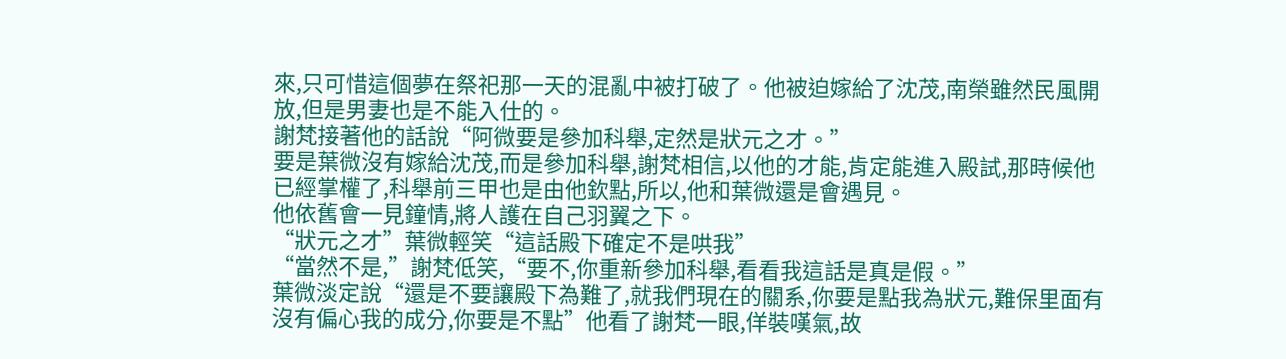來,只可惜這個夢在祭祀那一天的混亂中被打破了。他被迫嫁給了沈茂,南榮雖然民風開放,但是男妻也是不能入仕的。
謝梵接著他的話說“阿微要是參加科舉,定然是狀元之才。”
要是葉微沒有嫁給沈茂,而是參加科舉,謝梵相信,以他的才能,肯定能進入殿試,那時候他已經掌權了,科舉前三甲也是由他欽點,所以,他和葉微還是會遇見。
他依舊會一見鐘情,將人護在自己羽翼之下。
“狀元之才”葉微輕笑“這話殿下確定不是哄我”
“當然不是,”謝梵低笑,“要不,你重新參加科舉,看看我這話是真是假。”
葉微淡定說“還是不要讓殿下為難了,就我們現在的關系,你要是點我為狀元,難保里面有沒有偏心我的成分,你要是不點”他看了謝梵一眼,佯裝嘆氣,故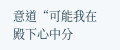意道“可能我在殿下心中分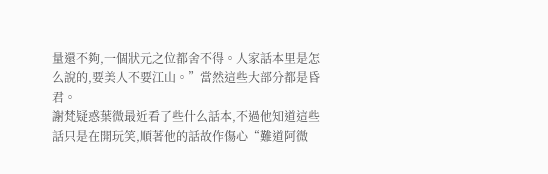量還不夠,一個狀元之位都舍不得。人家話本里是怎么說的,要美人不要江山。”當然這些大部分都是昏君。
謝梵疑惑葉微最近看了些什么話本,不過他知道這些話只是在開玩笑,順著他的話故作傷心“難道阿微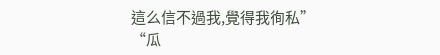這么信不過我,覺得我徇私”
“瓜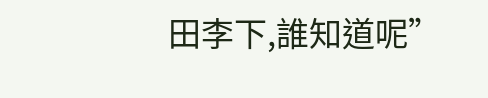田李下,誰知道呢”